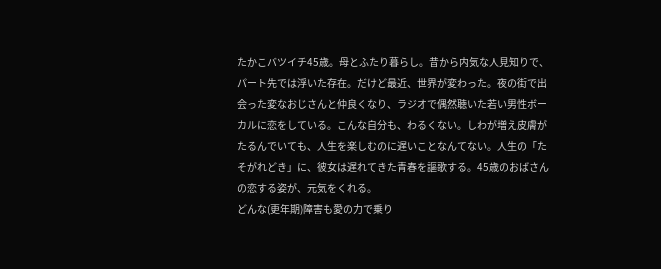たかこバツイチ45歳。母とふたり暮らし。昔から内気な人見知りで、パート先では浮いた存在。だけど最近、世界が変わった。夜の街で出会った変なおじさんと仲良くなり、ラジオで偶然聴いた若い男性ボーカルに恋をしている。こんな自分も、わるくない。しわが増え皮膚がたるんでいても、人生を楽しむのに遅いことなんてない。人生の「たそがれどき」に、彼女は遅れてきた青春を謳歌する。45歳のおばさんの恋する姿が、元気をくれる。
どんな(更年期)障害も愛の力で乗り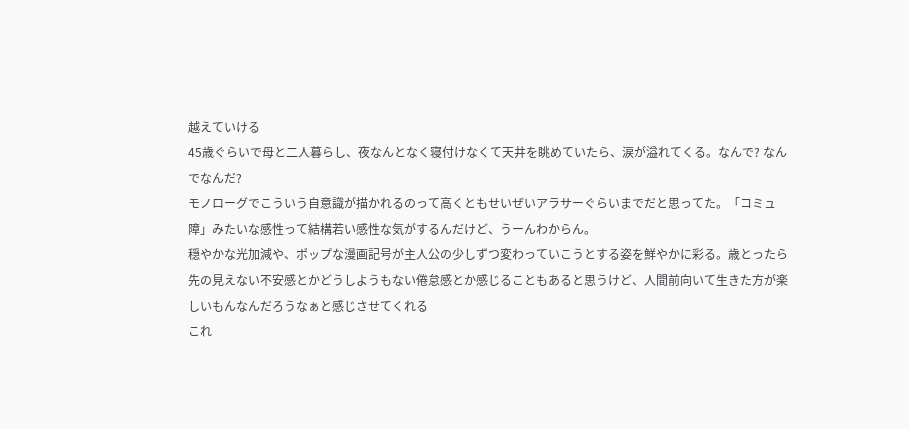越えていける
45歳ぐらいで母と二人暮らし、夜なんとなく寝付けなくて天井を眺めていたら、涙が溢れてくる。なんで? なんでなんだ?
モノローグでこういう自意識が描かれるのって高くともせいぜいアラサーぐらいまでだと思ってた。「コミュ障」みたいな感性って結構若い感性な気がするんだけど、うーんわからん。
穏やかな光加減や、ポップな漫画記号が主人公の少しずつ変わっていこうとする姿を鮮やかに彩る。歳とったら先の見えない不安感とかどうしようもない倦怠感とか感じることもあると思うけど、人間前向いて生きた方が楽しいもんなんだろうなぁと感じさせてくれる
これ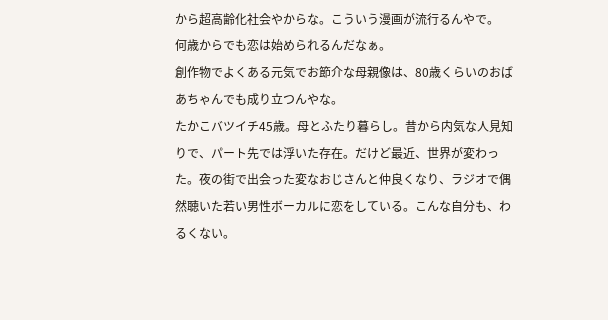から超高齢化社会やからな。こういう漫画が流行るんやで。
何歳からでも恋は始められるんだなぁ。
創作物でよくある元気でお節介な母親像は、80歳くらいのおばあちゃんでも成り立つんやな。
たかこバツイチ45歳。母とふたり暮らし。昔から内気な人見知りで、パート先では浮いた存在。だけど最近、世界が変わった。夜の街で出会った変なおじさんと仲良くなり、ラジオで偶然聴いた若い男性ボーカルに恋をしている。こんな自分も、わるくない。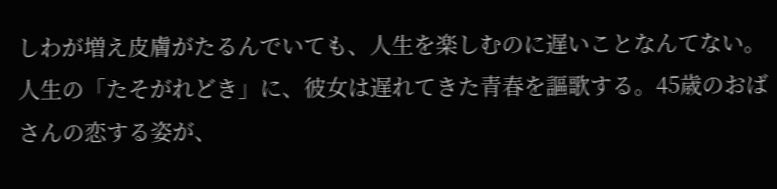しわが増え皮膚がたるんでいても、人生を楽しむのに遅いことなんてない。人生の「たそがれどき」に、彼女は遅れてきた青春を謳歌する。45歳のおばさんの恋する姿が、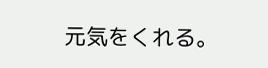元気をくれる。